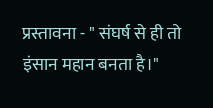प्रस्तावना - " संघर्ष से ही तो इंसान महान बनता है।"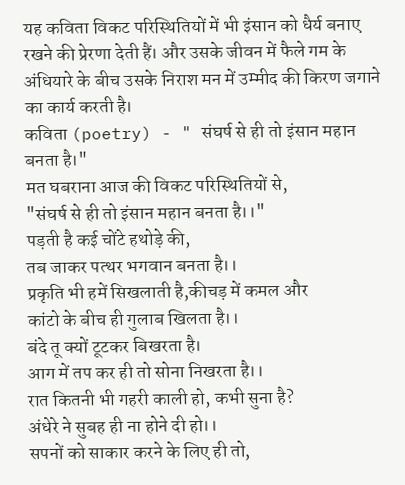यह कविता विकट परिस्थितियों में भी इंसान को धैर्य बनाए रखने की प्रेरणा देती हैं। और उसके जीवन में फैले गम के अंधियारे के बीच उसके निराश मन में उम्मीद की किरण जगाने का कार्य करती है।
कविता (poetry) - " संघर्ष से ही तो इंसान महान बनता है।"
मत घबराना आज की विकट परिस्थितियों से,
"संघर्ष से ही तो इंसान महान बनता है।।"
पड़ती है कई चोंटे हथोड़े की,
तब जाकर पत्थर भगवान बनता है।।
प्रकृति भी हमें सिखलाती है,कीचड़ में कमल और
कांटो के बीच ही गुलाब खिलता है।।
बंदे तू क्यों टूटकर बिखरता है।
आग में तप कर ही तो सोना निखरता है।।
रात कितनी भी गहरी काली हो, कभी सुना है?
अंधेरे ने सुबह ही ना होने दी हो।।
सपनों को साकार करने के लिए ही तो,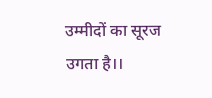उम्मीदों का सूरज उगता है।।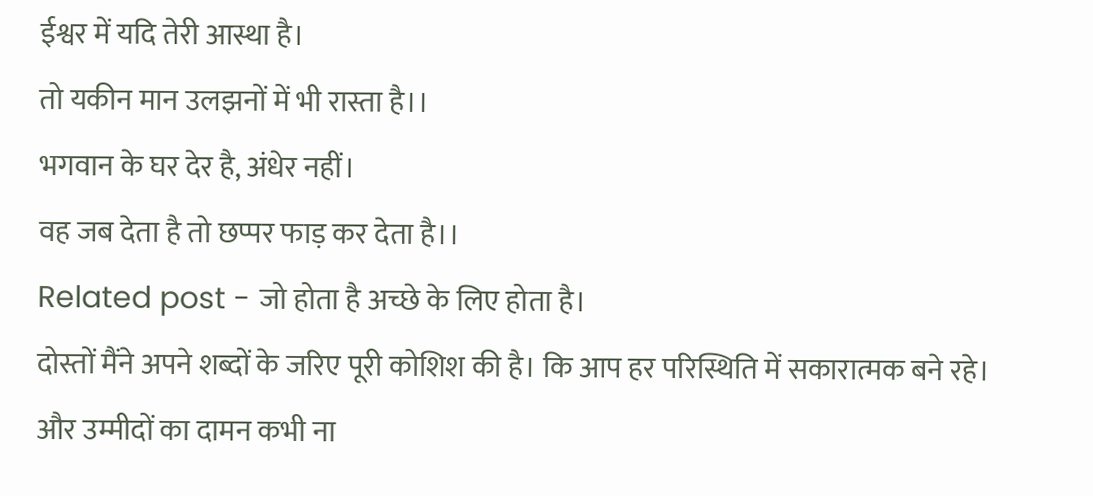ईश्वर में यदि तेरी आस्था है।
तो यकीन मान उलझनों में भी रास्ता है।।
भगवान के घर देर है, अंधेर नहीं।
वह जब देता है तो छप्पर फाड़ कर देता है।।
Related post - जो होता है अच्छे के लिए होता है।
दोस्तों मैंने अपने शब्दों के जरिए पूरी कोशिश की है। कि आप हर परिस्थिति में सकारात्मक बने रहे। और उम्मीदों का दामन कभी ना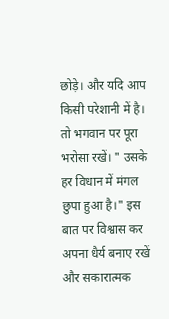छोड़े। और यदि आप किसी परेशानी में है। तो भगवान पर पूरा भरोसा रखें। " उसके हर विधान में मंगल छुपा हुआ है।" इस बात पर विश्वास कर अपना धैर्य बनाए रखें और सकारात्मक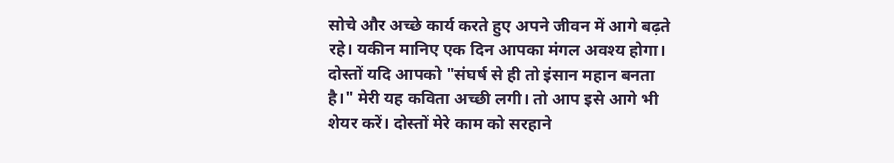सोचे और अच्छे कार्य करते हुए अपने जीवन में आगे बढ़ते रहे। यकीन मानिए एक दिन आपका मंगल अवश्य होगा।
दोस्तों यदि आपको "संघर्ष से ही तो इंसान महान बनता है।" मेरी यह कविता अच्छी लगी। तो आप इसे आगे भी शेयर करें। दोस्तों मेरे काम को सरहाने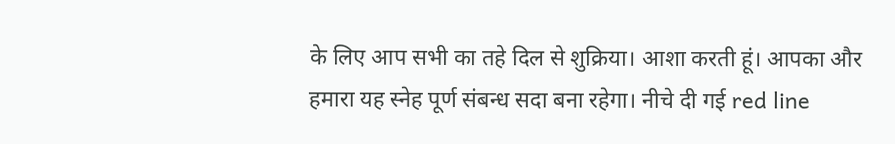के लिए आप सभी का तहे दिल से शुक्रिया। आशा करती हूं। आपका और हमारा यह स्नेह पूर्ण संबन्ध सदा बना रहेगा। नीचे दी गई red line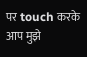पर touch करके आप मुझे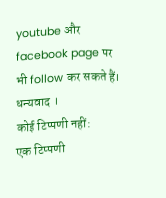youtube और facebook page पर भी follow कर सकते हैं।
धन्यवाद ।
कोई टिप्पणी नहीं:
एक टिप्पणी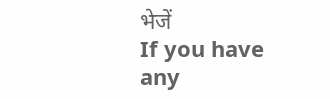भेजें
If you have any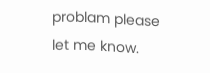problam please let me know.